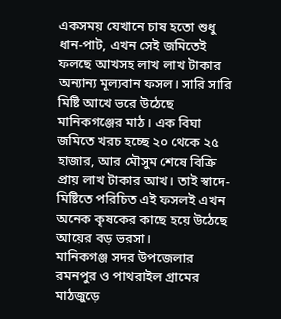একসময় যেখানে চাষ হতো শুধু ধান-পাট, এখন সেই জমিতেই ফলছে আখসহ লাখ লাখ টাকার অন্যান্য মূল্যবান ফসল। সারি সারি মিষ্টি আখে ভরে উঠেছে মানিকগঞ্জের মাঠ। এক বিঘা জমিতে খরচ হচ্ছে ২০ থেকে ২৫ হাজার, আর মৌসুম শেষে বিক্রি প্রায় লাখ টাকার আখ। তাই স্বাদে-মিষ্টিতে পরিচিত এই ফসলই এখন অনেক কৃষকের কাছে হয়ে উঠেছে আয়ের বড় ভরসা।
মানিকগঞ্জ সদর উপজেলার রমনপুর ও পাথরাইল গ্রামের মাঠজুড়ে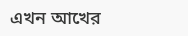এখন আখের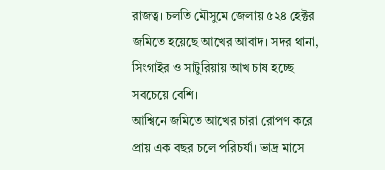রাজত্ব। চলতি মৌসুমে জেলায় ৫২৪ হেক্টর জমিতে হয়েছে আখের আবাদ। সদর থানা, সিংগাইর ও সাটুরিয়ায় আখ চাষ হচ্ছে সবচেয়ে বেশি।
আশ্বিনে জমিতে আখের চারা রোপণ করে প্রায় এক বছর চলে পরিচর্যা। ভাদ্র মাসে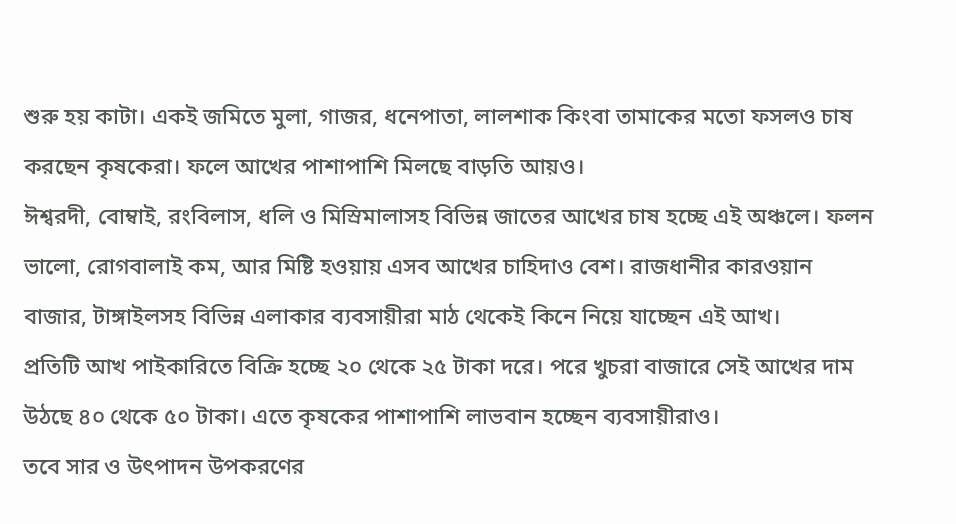শুরু হয় কাটা। একই জমিতে মুলা, গাজর, ধনেপাতা, লালশাক কিংবা তামাকের মতো ফসলও চাষ করছেন কৃষকেরা। ফলে আখের পাশাপাশি মিলছে বাড়তি আয়ও।
ঈশ্বরদী, বোম্বাই, রংবিলাস, ধলি ও মিস্রিমালাসহ বিভিন্ন জাতের আখের চাষ হচ্ছে এই অঞ্চলে। ফলন ভালো, রোগবালাই কম, আর মিষ্টি হওয়ায় এসব আখের চাহিদাও বেশ। রাজধানীর কারওয়ান বাজার, টাঙ্গাইলসহ বিভিন্ন এলাকার ব্যবসায়ীরা মাঠ থেকেই কিনে নিয়ে যাচ্ছেন এই আখ।
প্রতিটি আখ পাইকারিতে বিক্রি হচ্ছে ২০ থেকে ২৫ টাকা দরে। পরে খুচরা বাজারে সেই আখের দাম উঠছে ৪০ থেকে ৫০ টাকা। এতে কৃষকের পাশাপাশি লাভবান হচ্ছেন ব্যবসায়ীরাও।
তবে সার ও উৎপাদন উপকরণের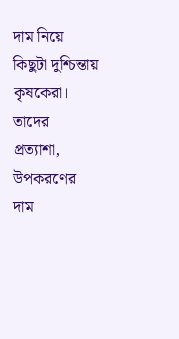দাম নিয়ে কিছুটা দুশ্চিন্তায় কৃষকেরা। তাদের প্রত্যাশা, উপকরণের দাম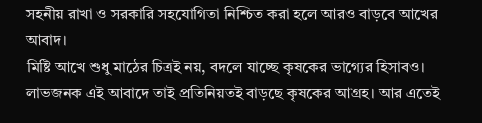সহনীয় রাখা ও সরকারি সহযোগিতা নিশ্চিত করা হলে আরও বাড়বে আখের আবাদ।
মিষ্টি আখে শুধু মাঠের চিত্রই নয়, বদলে যাচ্ছে কৃষকের ভাগ্যের হিসাবও। লাভজনক এই আবাদে তাই প্রতিনিয়তই বাড়ছে কৃষকের আগ্রহ। আর এতেই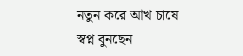নতুন করে আখ চাষে স্বপ্ন বুনছেন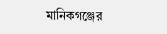মানিকগঞ্জের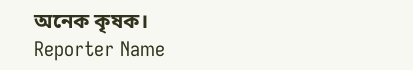অনেক কৃষক।
Reporter Name